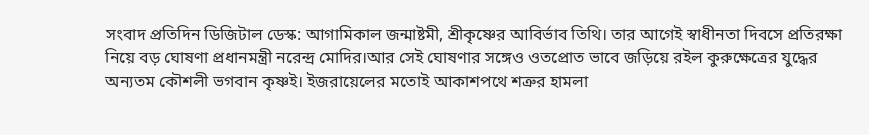সংবাদ প্রতিদিন ডিজিটাল ডেস্ক: আগামিকাল জন্মাষ্টমী, শ্রীকৃষ্ণের আবির্ভাব তিথি। তার আগেই স্বাধীনতা দিবসে প্রতিরক্ষা নিয়ে বড় ঘোষণা প্রধানমন্ত্রী নরেন্দ্র মোদির।আর সেই ঘোষণার সঙ্গেও ওতপ্রোত ভাবে জড়িয়ে রইল কুরুক্ষেত্রের যুদ্ধের অন্যতম কৌশলী ভগবান কৃষ্ণই। ইজরায়েলের মতোই আকাশপথে শত্রুর হামলা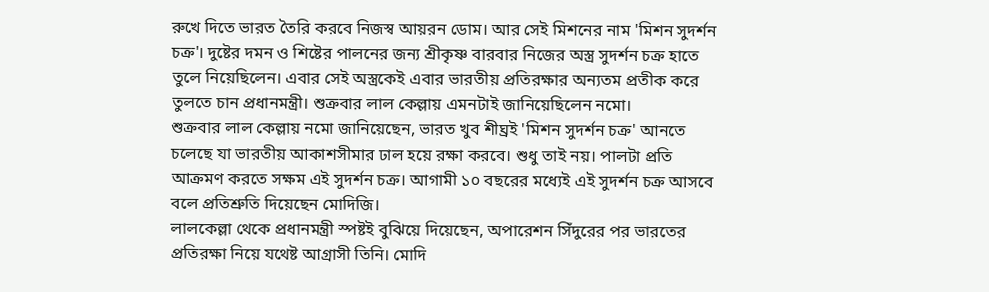রুখে দিতে ভারত তৈরি করবে নিজস্ব আয়রন ডোম। আর সেই মিশনের নাম 'মিশন সুদর্শন চক্র'। দুষ্টের দমন ও শিষ্টের পালনের জন্য শ্রীকৃষ্ণ বারবার নিজের অস্ত্র সুদর্শন চক্র হাতে তুলে নিয়েছিলেন। এবার সেই অস্ত্রকেই এবার ভারতীয় প্রতিরক্ষার অন্যতম প্রতীক করে তুলতে চান প্রধানমন্ত্রী। শুক্রবার লাল কেল্লায় এমনটাই জানিয়েছিলেন নমো।
শুক্রবার লাল কেল্লায় নমো জানিয়েছেন, ভারত খুব শীঘ্রই 'মিশন সুদর্শন চক্র' আনতে চলেছে যা ভারতীয় আকাশসীমার ঢাল হয়ে রক্ষা করবে। শুধু তাই নয়। পালটা প্রতি আক্রমণ করতে সক্ষম এই সুদর্শন চক্র। আগামী ১০ বছরের মধ্যেই এই সুদর্শন চক্র আসবে বলে প্রতিশ্রুতি দিয়েছেন মোদিজি।
লালকেল্লা থেকে প্রধানমন্ত্রী স্পষ্টই বুঝিয়ে দিয়েছেন, অপারেশন সিঁদুরের পর ভারতের প্রতিরক্ষা নিয়ে যথেষ্ট আগ্রাসী তিনি। মোদি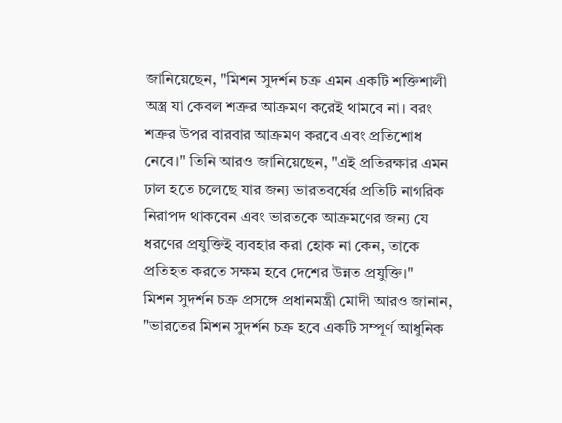জানিয়েছেন, "মিশন সুদর্শন চক্র এমন একটি শক্তিশালী অস্ত্র যা কেবল শত্রুর আক্রমণ করেই থামবে না। বরং শত্রুর উপর বারবার আক্রমণ করবে এবং প্রতিশোধ নেবে।" তিনি আরও জানিয়েছেন, "এই প্রতিরক্ষার এমন ঢাল হতে চলেছে যার জন্য ভারতবর্ষের প্রতিটি নাগরিক নিরাপদ থাকবেন এবং ভারতকে আক্রমণের জন্য যে ধরণের প্রযুক্তিই ব্যবহার করা হোক না কেন, তাকে প্রতিহত করতে সক্ষম হবে দেশের উন্নত প্রযুক্তি।"
মিশন সুদর্শন চক্র প্রসঙ্গে প্রধানমন্ত্রী মোদী আরও জানান, "ভারতের মিশন সুদর্শন চক্র হবে একটি সম্পূর্ণ আধুনিক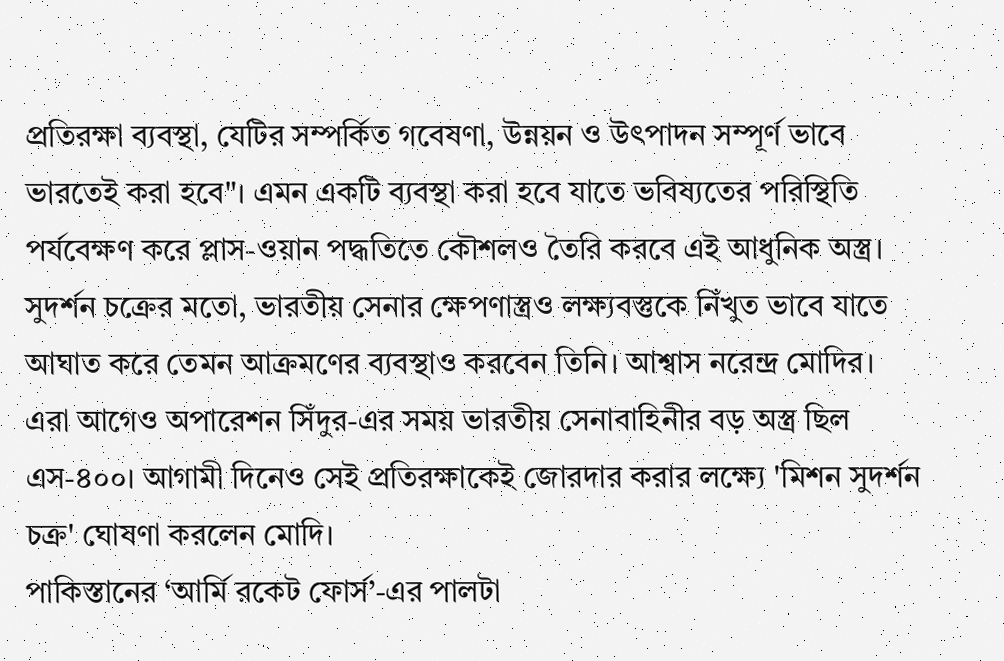প্রতিরক্ষা ব্যবস্থা, যেটির সম্পর্কিত গবেষণা, উন্নয়ন ও উৎপাদন সম্পূর্ণ ভাবে ভারতেই করা হবে"। এমন একটি ব্যবস্থা করা হবে যাতে ভবিষ্যতের পরিস্থিতি পর্যবেক্ষণ করে প্লাস-ওয়ান পদ্ধতিতে কৌশলও তৈরি করবে এই আধুনিক অস্ত্র। সুদর্শন চক্রের মতো, ভারতীয় সেনার ক্ষেপণাস্ত্রও লক্ষ্যবস্তুকে নিঁখুত ভাবে যাতে আঘাত করে তেমন আক্রমণের ব্যবস্থাও করবেন তিনি। আশ্বাস নরেন্দ্র মোদির। এরা আগেও অপারেশন সিঁদুর-এর সময় ভারতীয় সেনাবাহিনীর বড় অস্ত্র ছিল এস-৪০০। আগামী দিনেও সেই প্রতিরক্ষাকেই জোরদার করার লক্ষ্যে 'মিশন সুদর্শন চক্র' ঘোষণা করলেন মোদি।
পাকিস্তানের ‘আর্মি রকেট ফোর্স’-এর পালটা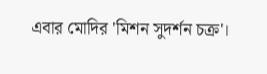এবার মোদির 'মিশন সুদর্শন চক্র'।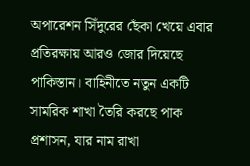অপারেশন সিঁদুরের ছেঁকা খেয়ে এবার প্রতিরক্ষায় আরও জোর দিয়েছে পাকিস্তান। বাহিনীতে নতুন একটি সামরিক শাখা তৈরি করছে পাক প্রশাসন, যার নাম রাখা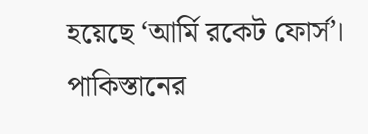হয়েছে ‘আর্মি রকেট ফোর্স’। পাকিস্তানের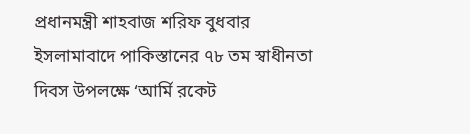প্রধানমন্ত্রী শাহবাজ শরিফ বুধবার ইসলামাবাদে পাকিস্তানের ৭৮ তম স্বাধীনতা দিবস উপলক্ষে ‘আর্মি রকেট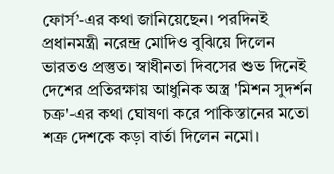ফোর্স’-এর কথা জানিয়েছেন। পরদিনই প্রধানমন্ত্রী নরেন্দ্র মোদিও বুঝিয়ে দিলেন ভারতও প্রস্তুত। স্বাধীনতা দিবসের শুভ দিনেই দেশের প্রতিরক্ষায় আধুনিক অস্ত্র 'মিশন সুদর্শন চক্র'-এর কথা ঘোষণা করে পাকিস্তানের মতো শত্রু দেশকে কড়া বার্তা দিলেন নমো।